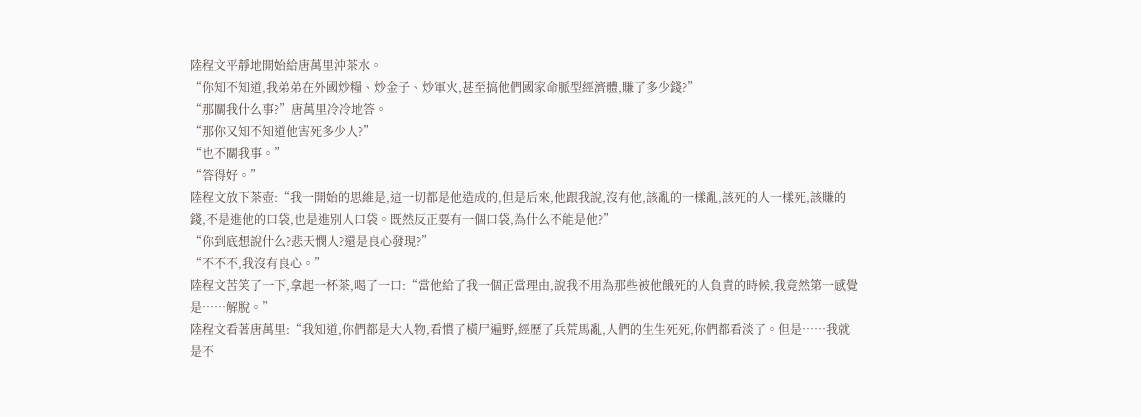陸程文平靜地開始給唐萬里沖茶水。
“你知不知道,我弟弟在外國炒糧、炒金子、炒軍火,甚至搞他們國家命脈型經濟體,賺了多少錢?”
“那關我什么事?”唐萬里冷冷地答。
“那你又知不知道他害死多少人?”
“也不關我事。”
“答得好。”
陸程文放下茶壺:“我一開始的思維是,這一切都是他造成的,但是后來,他跟我說,沒有他,該亂的一樣亂,該死的人一樣死,該賺的錢,不是進他的口袋,也是進別人口袋。既然反正要有一個口袋,為什么不能是他?”
“你到底想說什么?悲天憫人?還是良心發現?”
“不不不,我沒有良心。”
陸程文苦笑了一下,拿起一杯茶,喝了一口:“當他給了我一個正當理由,說我不用為那些被他餓死的人負責的時候,我竟然第一感覺是……解脫。”
陸程文看著唐萬里:“我知道,你們都是大人物,看慣了橫尸遍野,經歷了兵荒馬亂,人們的生生死死,你們都看淡了。但是……我就是不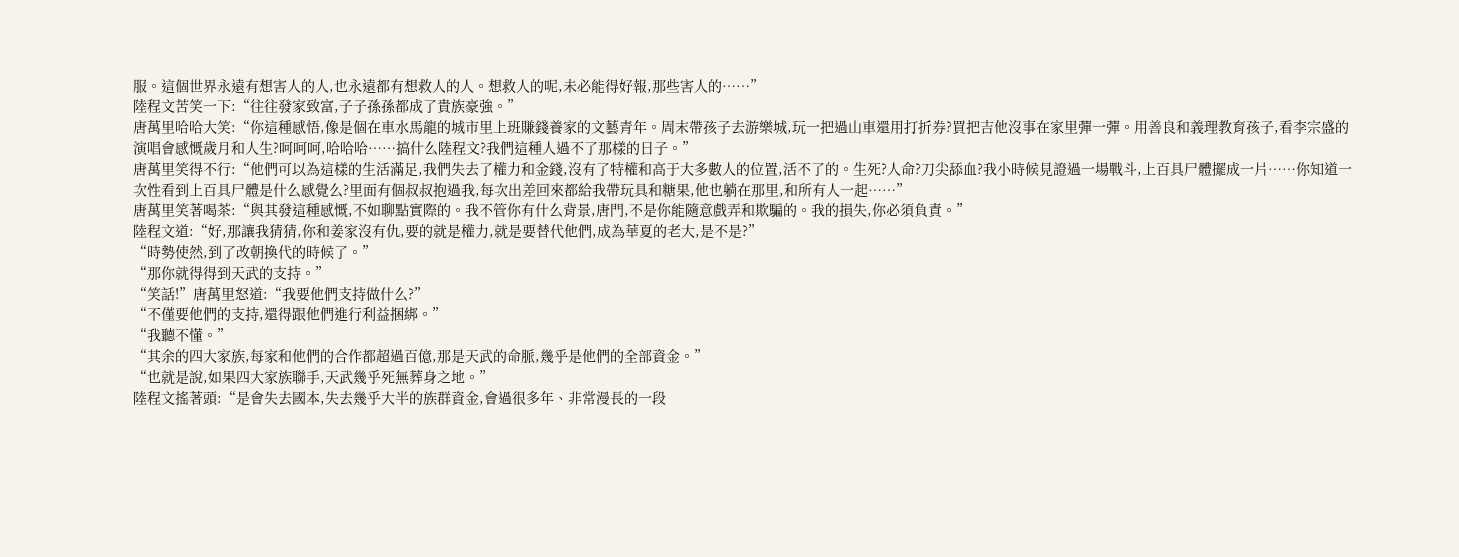服。這個世界永遠有想害人的人,也永遠都有想救人的人。想救人的呢,未必能得好報,那些害人的……”
陸程文苦笑一下:“往往發家致富,子子孫孫都成了貴族豪強。”
唐萬里哈哈大笑:“你這種感悟,像是個在車水馬龍的城市里上班賺錢養家的文藝青年。周末帶孩子去游樂城,玩一把過山車還用打折券?買把吉他沒事在家里彈一彈。用善良和義理教育孩子,看李宗盛的演唱會感慨歲月和人生?呵呵呵,哈哈哈……搞什么陸程文?我們這種人過不了那樣的日子。”
唐萬里笑得不行:“他們可以為這樣的生活滿足,我們失去了權力和金錢,沒有了特權和高于大多數人的位置,活不了的。生死?人命?刀尖舔血?我小時候見證過一場戰斗,上百具尸體擺成一片……你知道一次性看到上百具尸體是什么感覺么?里面有個叔叔抱過我,每次出差回來都給我帶玩具和糖果,他也躺在那里,和所有人一起……”
唐萬里笑著喝茶:“與其發這種感慨,不如聊點實際的。我不管你有什么背景,唐門,不是你能隨意戲弄和欺騙的。我的損失,你必須負責。”
陸程文道:“好,那讓我猜猜,你和姜家沒有仇,要的就是權力,就是要替代他們,成為華夏的老大,是不是?”
“時勢使然,到了改朝換代的時候了。”
“那你就得得到天武的支持。”
“笑話!”唐萬里怒道:“我要他們支持做什么?”
“不僅要他們的支持,還得跟他們進行利益捆綁。”
“我聽不懂。”
“其余的四大家族,每家和他們的合作都超過百億,那是天武的命脈,幾乎是他們的全部資金。”
“也就是說,如果四大家族聯手,天武幾乎死無葬身之地。”
陸程文搖著頭:“是會失去國本,失去幾乎大半的族群資金,會過很多年、非常漫長的一段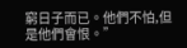窮日子而已。他們不怕,但是他們會恨。”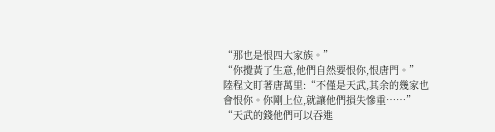“那也是恨四大家族。”
“你攪黃了生意,他們自然要恨你,恨唐門。”
陸程文盯著唐萬里:“不僅是天武,其余的幾家也會恨你。你剛上位,就讓他們損失慘重……”
“天武的錢他們可以吞進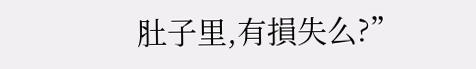肚子里,有損失么?”